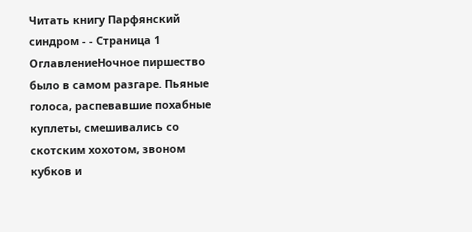Читать книгу Парфянский синдром - - Страница 1
ОглавлениеНочное пиршество было в самом разгаре. Пьяные голоса, распевавшие похабные куплеты, смешивались со скотским хохотом, звоном кубков и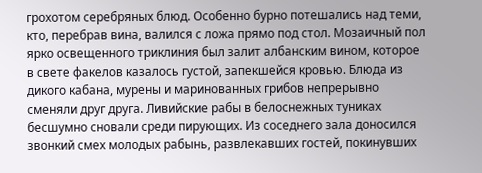грохотом серебряных блюд. Особенно бурно потешались над теми, кто, перебрав вина, валился с ложа прямо под стол. Мозаичный пол ярко освещенного триклиния был залит албанским вином, которое в свете факелов казалось густой, запекшейся кровью. Блюда из дикого кабана, мурены и маринованных грибов непрерывно сменяли друг друга. Ливийские рабы в белоснежных туниках бесшумно сновали среди пирующих. Из соседнего зала доносился звонкий смех молодых рабынь, развлекавших гостей, покинувших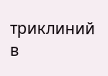триклиний в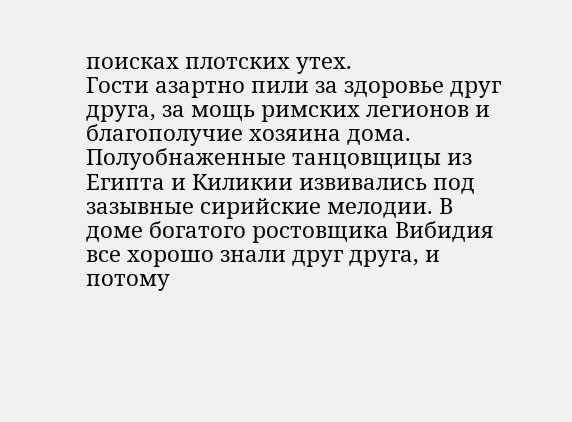поисках плотских утех.
Гости азартно пили за здоровье друг друга, за мощь римских легионов и благополучие хозяина дома. Полуобнаженные танцовщицы из Египта и Киликии извивались под зазывные сирийские мелодии. В доме богатого ростовщика Вибидия все хорошо знали друг друга, и потому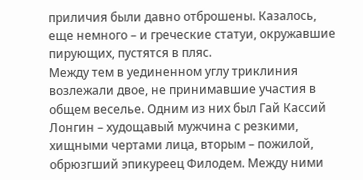приличия были давно отброшены. Казалось, еще немного – и греческие статуи, окружавшие пирующих, пустятся в пляс.
Между тем в уединенном углу триклиния возлежали двое, не принимавшие участия в общем веселье. Одним из них был Гай Кассий Лонгин – худощавый мужчина с резкими, хищными чертами лица, вторым – пожилой, обрюзгший эпикуреец Филодем. Между ними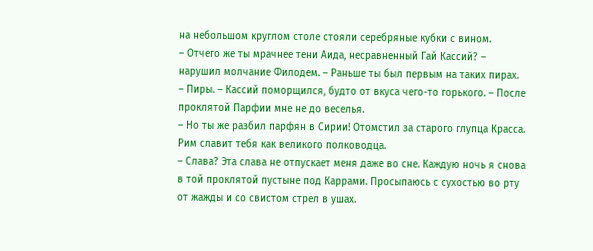на небольшом круглом столе стояли серебряные кубки с вином.
– Отчего же ты мрачнее тени Аида, несравненный Гай Кассий? – нарушил молчание Филодем. – Раньше ты был первым на таких пирах.
– Пиры. – Кассий поморщился, будто от вкуса чего-то горького. – После проклятой Парфии мне не до веселья.
– Но ты же разбил парфян в Сирии! Отомстил за старого глупца Красса. Рим славит тебя как великого полководца.
– Слава? Эта слава не отпускает меня даже во сне. Каждую ночь я снова в той проклятой пустыне под Каррами. Просыпаюсь с сухостью во рту от жажды и со свистом стрел в ушах.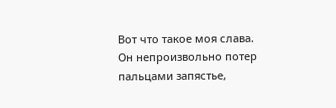Вот что такое моя слава.
Он непроизвольно потер пальцами запястье,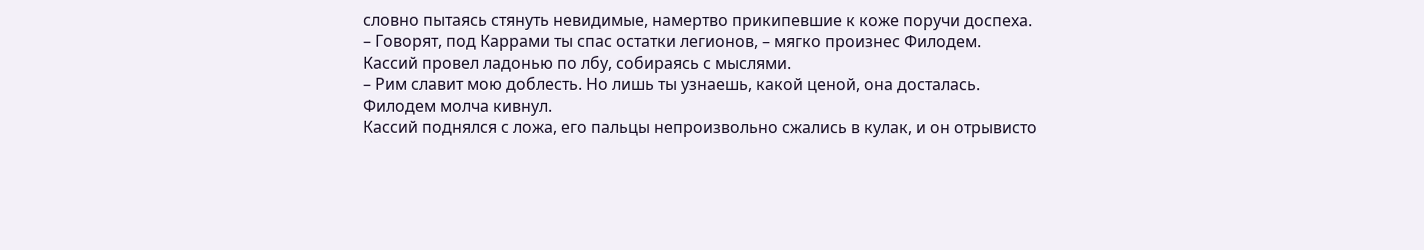словно пытаясь стянуть невидимые, намертво прикипевшие к коже поручи доспеха.
– Говорят, под Каррами ты спас остатки легионов, – мягко произнес Филодем.
Кассий провел ладонью по лбу, собираясь с мыслями.
– Рим славит мою доблесть. Но лишь ты узнаешь, какой ценой, она досталась.
Филодем молча кивнул.
Кассий поднялся с ложа, его пальцы непроизвольно сжались в кулак, и он отрывисто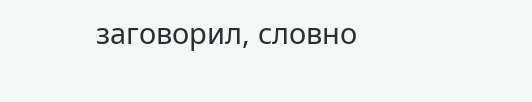заговорил, словно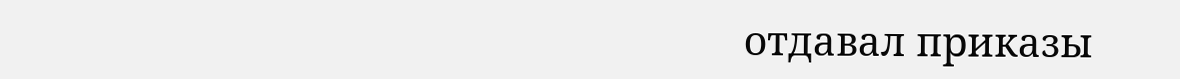отдавал приказы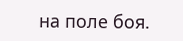на поле боя.